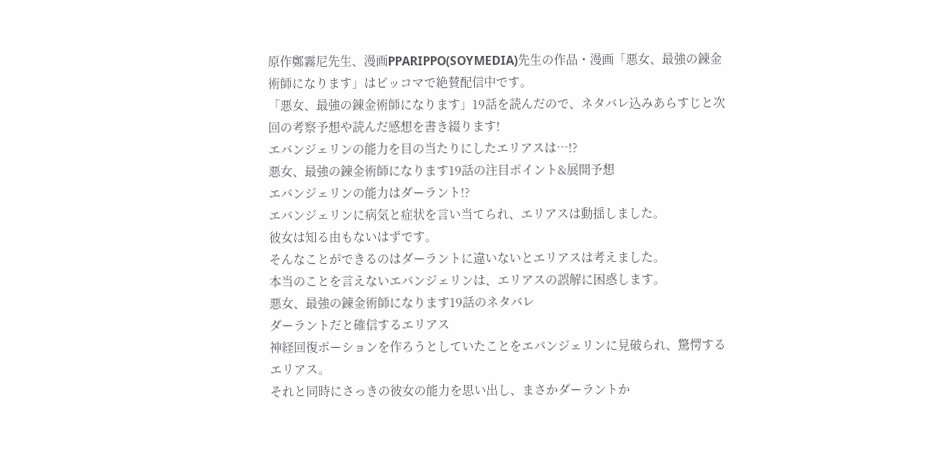原作鄭霧尼先生、漫画PPARIPPO(SOYMEDIA)先生の作品・漫画「悪女、最強の錬金術師になります」はピッコマで絶賛配信中です。
「悪女、最強の錬金術師になります」19話を読んだので、ネタバレ込みあらすじと次回の考察予想や読んだ感想を書き綴ります!
エバンジェリンの能力を目の当たりにしたエリアスは…!?
悪女、最強の錬金術師になります19話の注目ポイント&展開予想
エバンジェリンの能力はダーラント!?
エバンジェリンに病気と症状を言い当てられ、エリアスは動揺しました。
彼女は知る由もないはずです。
そんなことができるのはダーラントに違いないとエリアスは考えました。
本当のことを言えないエバンジェリンは、エリアスの誤解に困惑します。
悪女、最強の錬金術師になります19話のネタバレ
ダーラントだと確信するエリアス
神経回復ポーションを作ろうとしていたことをエバンジェリンに見破られ、驚愕するエリアス。
それと同時にさっきの彼女の能力を思い出し、まさかダーラントか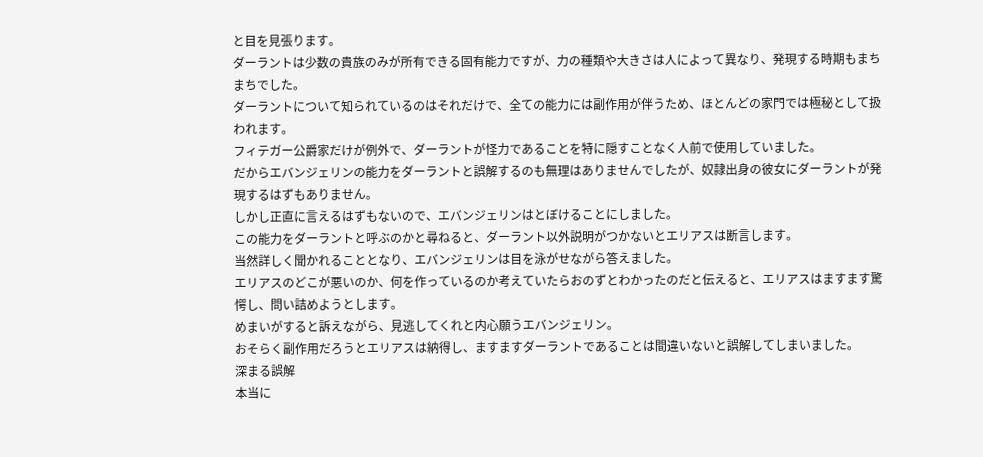と目を見張ります。
ダーラントは少数の貴族のみが所有できる固有能力ですが、力の種類や大きさは人によって異なり、発現する時期もまちまちでした。
ダーラントについて知られているのはそれだけで、全ての能力には副作用が伴うため、ほとんどの家門では極秘として扱われます。
フィテガー公爵家だけが例外で、ダーラントが怪力であることを特に隠すことなく人前で使用していました。
だからエバンジェリンの能力をダーラントと誤解するのも無理はありませんでしたが、奴隷出身の彼女にダーラントが発現するはずもありません。
しかし正直に言えるはずもないので、エバンジェリンはとぼけることにしました。
この能力をダーラントと呼ぶのかと尋ねると、ダーラント以外説明がつかないとエリアスは断言します。
当然詳しく聞かれることとなり、エバンジェリンは目を泳がせながら答えました。
エリアスのどこが悪いのか、何を作っているのか考えていたらおのずとわかったのだと伝えると、エリアスはますます驚愕し、問い詰めようとします。
めまいがすると訴えながら、見逃してくれと内心願うエバンジェリン。
おそらく副作用だろうとエリアスは納得し、ますますダーラントであることは間違いないと誤解してしまいました。
深まる誤解
本当に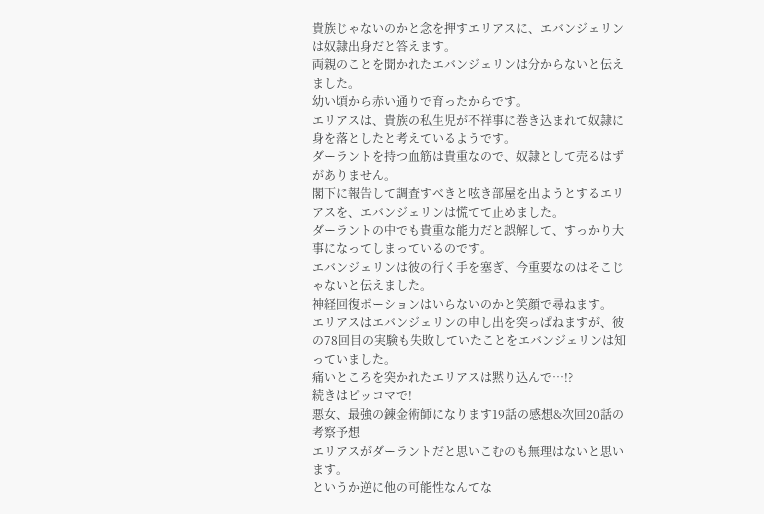貴族じゃないのかと念を押すエリアスに、エバンジェリンは奴隷出身だと答えます。
両親のことを聞かれたエバンジェリンは分からないと伝えました。
幼い頃から赤い通りで育ったからです。
エリアスは、貴族の私生児が不祥事に巻き込まれて奴隷に身を落としたと考えているようです。
ダーラントを持つ血筋は貴重なので、奴隷として売るはずがありません。
閣下に報告して調査すべきと呟き部屋を出ようとするエリアスを、エバンジェリンは慌てて止めました。
ダーラントの中でも貴重な能力だと誤解して、すっかり大事になってしまっているのです。
エバンジェリンは彼の行く手を塞ぎ、今重要なのはそこじゃないと伝えました。
神経回復ポーションはいらないのかと笑顔で尋ねます。
エリアスはエバンジェリンの申し出を突っぱねますが、彼の78回目の実験も失敗していたことをエバンジェリンは知っていました。
痛いところを突かれたエリアスは黙り込んで…!?
続きはピッコマで!
悪女、最強の錬金術師になります19話の感想&次回20話の考察予想
エリアスがダーラントだと思いこむのも無理はないと思います。
というか逆に他の可能性なんてな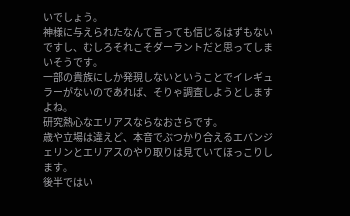いでしょう。
神様に与えられたなんて言っても信じるはずもないですし、むしろそれこそダーラントだと思ってしまいそうです。
一部の貴族にしか発現しないということでイレギュラーがないのであれば、そりゃ調査しようとしますよね。
研究熱心なエリアスならなおさらです。
歳や立場は違えど、本音でぶつかり合えるエバンジェリンとエリアスのやり取りは見ていてほっこりします。
後半ではい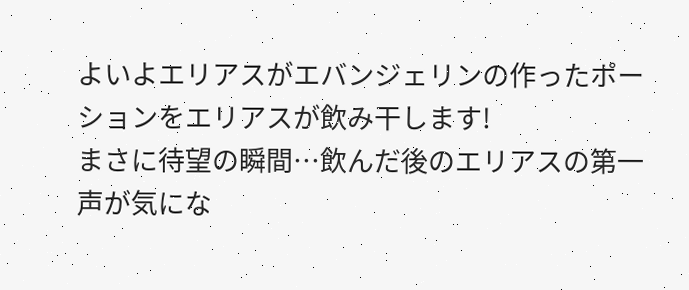よいよエリアスがエバンジェリンの作ったポーションをエリアスが飲み干します!
まさに待望の瞬間…飲んだ後のエリアスの第一声が気にな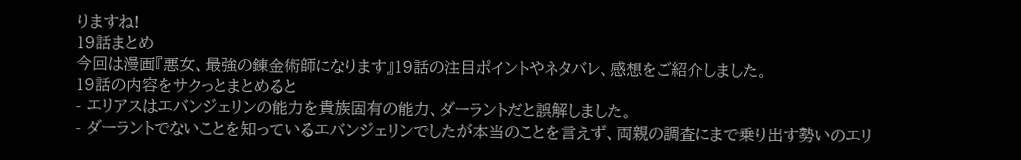りますね!
19話まとめ
今回は漫画『悪女、最強の錬金術師になります』19話の注目ポイントやネタバレ、感想をご紹介しました。
19話の内容をサクっとまとめると
- エリアスはエバンジェリンの能力を貴族固有の能力、ダーラントだと誤解しました。
- ダーラントでないことを知っているエバンジェリンでしたが本当のことを言えず、両親の調査にまで乗り出す勢いのエリ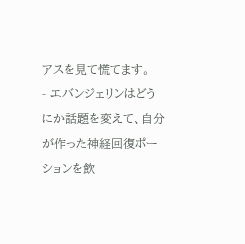アスを見て慌てます。
- エバンジェリンはどうにか話題を変えて、自分が作った神経回復ポーションを飲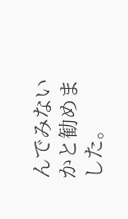んでみないかと勧めました。